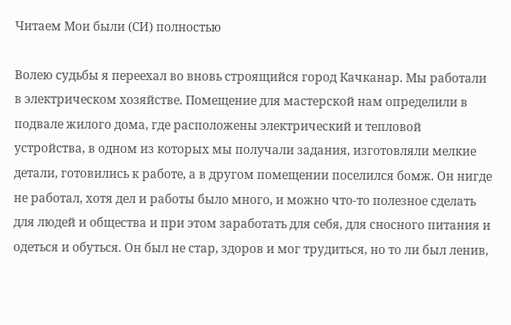Читаем Мои были (СИ) полностью

Волею судьбы я переехал во вновь строящийся город Качканар. Мы работали в электрическом хозяйстве. Помещение для мастерской нам определили в подвале жилого дома, где расположены электрический и тепловой устройства, в одном из которых мы получали задания, изготовляли мелкие детали, готовились к работе, а в другом помещении поселился бомж. Он нигде не работал, хотя дел и работы было много, и можно что-то полезное сделать для людей и общества и при этом заработать для себя, для сносного питания и одеться и обуться. Он был не стар, здоров и мог трудиться, но то ли был ленив,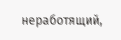неработящий,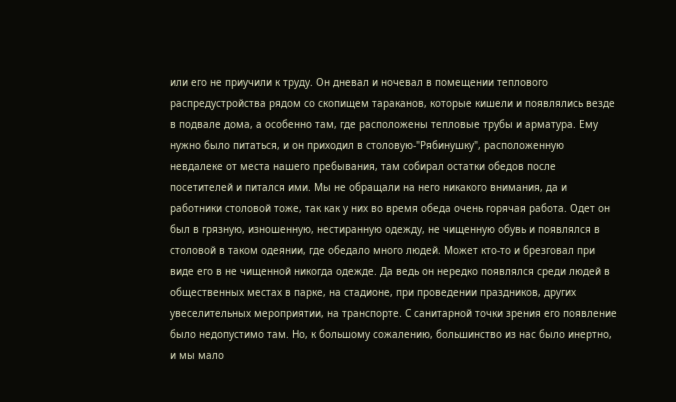или его не приучили к труду. Он дневал и ночевал в помещении теплового распредустройства рядом со скопищем тараканов, которые кишели и появлялись везде в подвале дома, а особенно там, где расположены тепловые трубы и арматура. Ему нужно было питаться, и он приходил в столовую-"Рябинушку", расположенную невдалеке от места нашего пребывания, там собирал остатки обедов после посетителей и питался ими. Мы не обращали на него никакого внимания, да и работники столовой тоже, так как у них во время обеда очень горячая работа. Одет он был в грязную, изношенную, нестиранную одежду, не чищенную обувь и появлялся в столовой в таком одеянии, где обедало много людей. Может кто-то и брезговал при виде его в не чищенной никогда одежде. Да ведь он нередко появлялся среди людей в общественных местах в парке, на стадионе, при проведении праздников, других увеселительных мероприятии, на транспорте. С санитарной точки зрения его появление было недопустимо там. Но, к большому сожалению, большинство из нас было инертно, и мы мало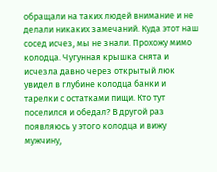обращали на таких людей внимание и не делали никаких замечаний. Куда этот наш сосед исчез, мы не знали. Прохожу мимо колодца. Чугунная крышка снята и исчезла давно через открытый люк увидел в глубине колодца банки и тарелки с остатками пищи. Кто тут поселился и обедал? В другой раз появляюсь у этого колодца и вижу мужчину,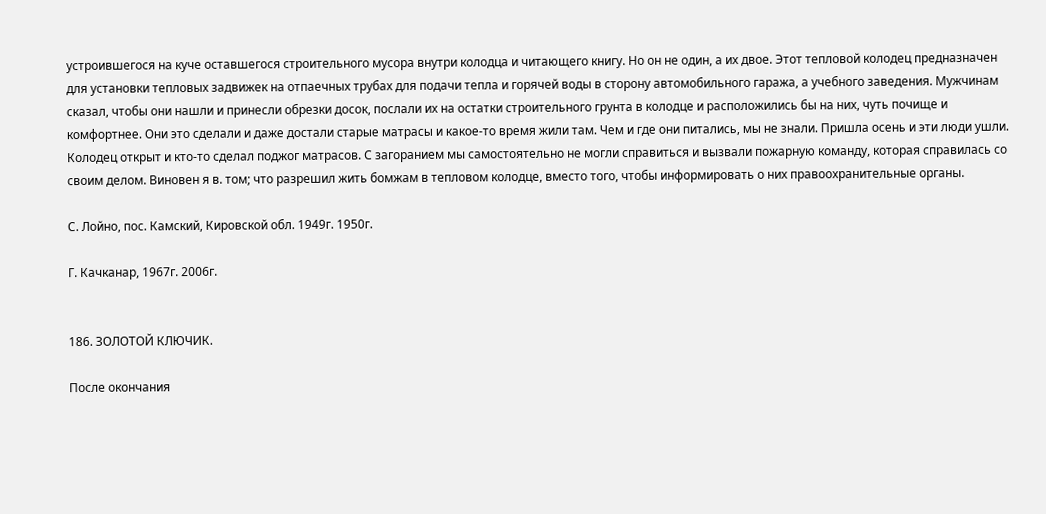устроившегося на куче оставшегося строительного мусора внутри колодца и читающего книгу. Но он не один, а их двое. Этот тепловой колодец предназначен для установки тепловых задвижек на отпаечных трубах для подачи тепла и горячей воды в сторону автомобильного гаража, а учебного заведения. Мужчинам сказал, чтобы они нашли и принесли обрезки досок, послали их на остатки строительного грунта в колодце и расположились бы на них, чуть почище и комфортнее. Они это сделали и даже достали старые матрасы и какое-то время жили там. Чем и где они питались, мы не знали. Пришла осень и эти люди ушли. Колодец открыт и кто-то сделал поджог матрасов. С загоранием мы самостоятельно не могли справиться и вызвали пожарную команду, которая справилась со своим делом. Виновен я в. том; что разрешил жить бомжам в тепловом колодце, вместо того, чтобы информировать о них правоохранительные органы.

С. Лойно, пос. Камский, Кировской обл. 1949г. 1950г.

Г. Качканар, 1967г. 2006г.


186. ЗОЛОТОЙ КЛЮЧИК.

После окончания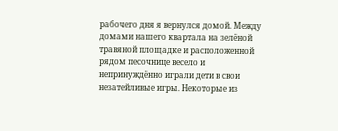рабочего дня я вернулся домой. Между домами нашего квартала на зелёной травяной площадке и расположенной рядом песочнице весело и непринуждённо играли дети в свои незатейливые игры. Некоторые из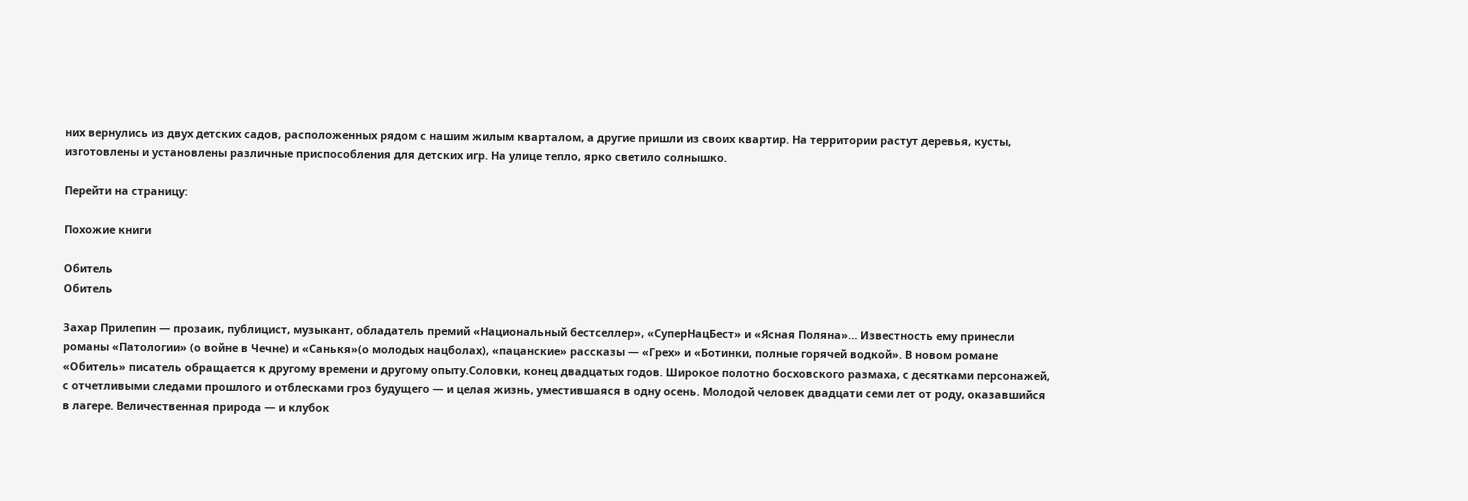них вернулись из двух детских садов, расположенных рядом с нашим жилым кварталом, а другие пришли из своих квартир. На территории растут деревья, кусты, изготовлены и установлены различные приспособления для детских игр. На улице тепло, ярко светило солнышко.

Перейти на страницу:

Похожие книги

Обитель
Обитель

Захар Прилепин — прозаик, публицист, музыкант, обладатель премий «Национальный бестселлер», «СуперНацБест» и «Ясная Поляна»… Известность ему принесли романы «Патологии» (о войне в Чечне) и «Санькя»(о молодых нацболах), «пацанские» рассказы — «Грех» и «Ботинки, полные горячей водкой». В новом романе «Обитель» писатель обращается к другому времени и другому опыту.Соловки, конец двадцатых годов. Широкое полотно босховского размаха, с десятками персонажей, с отчетливыми следами прошлого и отблесками гроз будущего — и целая жизнь, уместившаяся в одну осень. Молодой человек двадцати семи лет от роду, оказавшийся в лагере. Величественная природа — и клубок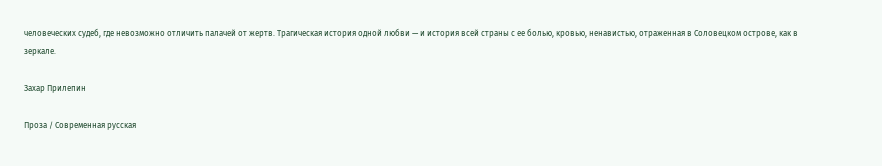человеческих судеб, где невозможно отличить палачей от жертв. Трагическая история одной любви — и история всей страны с ее болью, кровью, ненавистью, отраженная в Соловецком острове, как в зеркале.

Захар Прилепин

Проза / Современная русская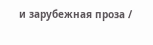и зарубежная проза /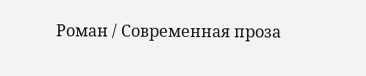Роман / Современная проза